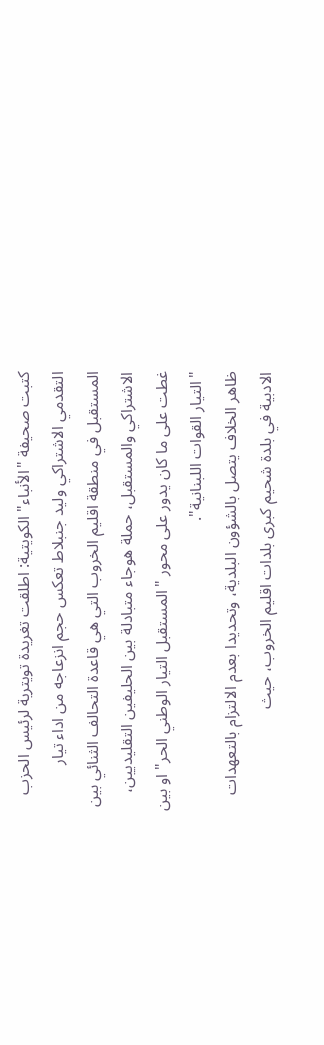كتبت صحيفة "الأنباء" الكويتية: اطلقت تغريدة تويترية لرئيس الحزب التقدمي الاشتراكي وليد جنبلاط تعكس حجم انزعاجه من اداء تيار المستقبل في منطقة اقليم الخروب التي هي قاعدة التحالف الثنائي بين الاشتراكي والمستقبل، حملة هوجاء متبادلة بين الحليفين التقليديين، غطت على ما كان يدور على محور "المستقبل التيار الوطني الحر" او بين "التيار القوات اللبنانية".
ظاهر الخلاف يتصل بالشؤون البلدية، وتحديدا بعدم الالتزام بالتعهدات الادبية في بلدة شحيم كبرى بلدات اقليم الخروب، حيث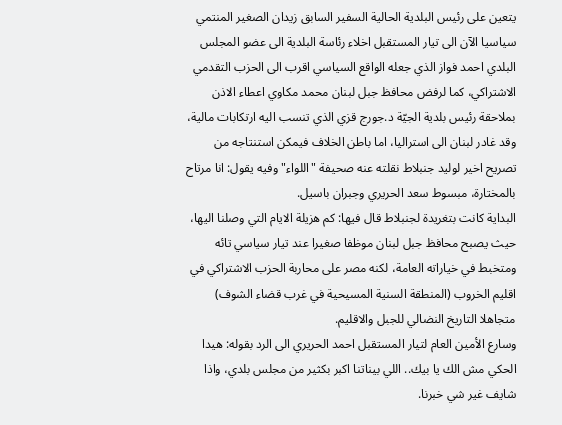يتعين على رئيس البلدية الحالية السفير السابق زيدان الصغير المنتمي سياسيا الآن الى تيار المستقبل اخلاء رئاسة البلدية الى عضو المجلس البلدي احمد فواز الذي جعله الواقع السياسي اقرب الى الحزب التقدمي الاشتراكي، كما لرفض محافظ جبل لبنان محمد مكاوي اعطاء الاذن بملاحقة رئيس بلدية الجيّة د.جورج قزي الذي تنسب اليه ارتكابات مالية، وقد غادر لبنان الى استراليا، اما باطن الخلاف فيمكن استنتاجه من تصريح اخير لوليد جنبلاط نقلته عنه صحيفة "اللواء" وفيه يقول: انا مرتاح بالمختارة، مبسوط سعد الحريري وجبران باسيل.
البداية كانت بتغريدة لجنبلاط قال فيها: كم هزيلة الايام التي وصلنا اليها، حيث يصبح محافظ جبل لبنان موظفا صغيرا عند تيار سياسي تائه ومتخبط في خياراته العامة، لكنه مصر على محاربة الحزب الاشتراكي في اقليم الخروب (المنطقة السنية المسيحية في غرب قضاء الشوف) متجاهلا التاريخ النضالي للجبل والاقليم.
وسارع الأمين العام لتيار المستقبل احمد الحريري الى الرد بقوله: هيدا الحكي مش الك يا بيك.. اللي بيناتنا اكبر بكثير من مجلس بلدي، واذا شايف غير شي خبرنا.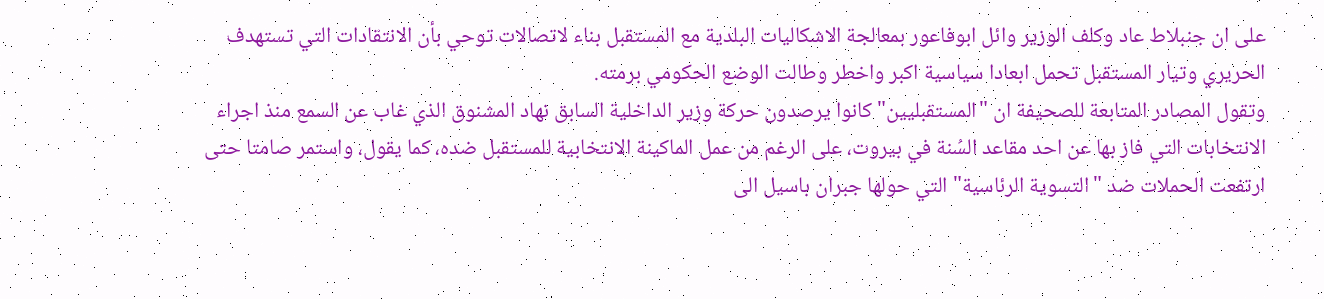على ان جنبلاط عاد وكلف الوزير وائل ابوفاعور بمعالجة الاشكاليات البلدية مع المستقبل بناء لاتصالات توحي بأن الانتقادات التي تستهدف الحريري وتيار المستقبل تحمل ابعادا سياسية اكبر واخطر وطالت الوضع الحكومي برمته.
وتقول المصادر المتابعة للصحيفة ان "المستقبليين" كانوا يرصدون حركة وزير الداخلية السابق نهاد المشنوق الذي غاب عن السمع منذ اجراء الانتخابات التي فاز بها عن احد مقاعد السُنة في بيروت، على الرغم من عمل الماكينة الانتخابية للمستقبل ضده، كما يقول، واستمر صامتا حتى ارتفعت الحملات ضد "التسوية الرئاسية" التي حولها جبران باسيل الى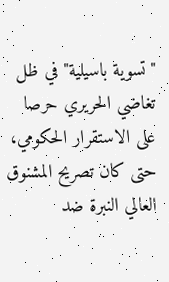"تسوية باسيلية" في ظل تغاضي الحريري حرصا على الاستقرار الحكومي، حتى كان تصريح المشنوق العالي النبرة ضد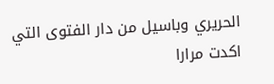الحريري وباسيل من دار الفتوى التي اكدت مرارا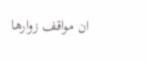ان مواقف زوارها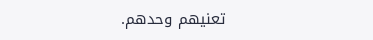تعنيهم وحدهم.